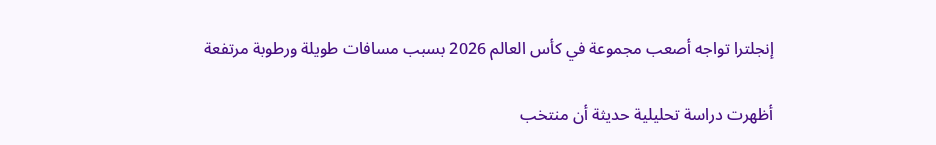إنجلترا تواجه أصعب مجموعة في كأس العالم 2026 بسبب مسافات طويلة ورطوبة مرتفعة

أظهرت دراسة تحليلية حديثة أن منتخب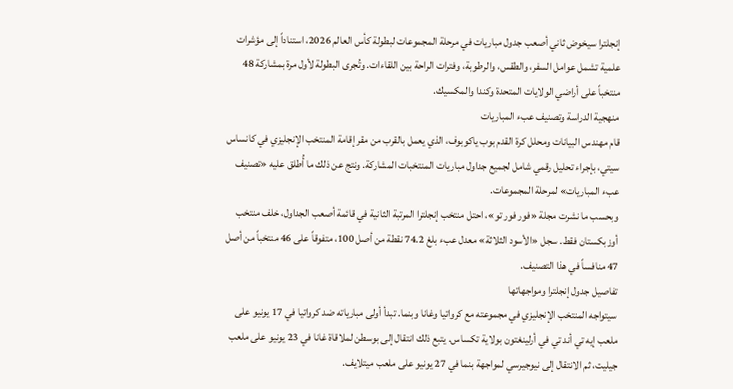إنجلترا سيخوض ثاني أصعب جدول مباريات في مرحلة المجموعات لبطولة كأس العالم 2026، استناداً إلى مؤشرات علمية تشمل عوامل السفر، والطقس، والرطوبة، وفترات الراحة بين اللقاءات. وتُجرى البطولة لأول مرة بمشاركة 48 منتخباً على أراضي الولايات المتحدة وكندا والمكسيك.
منهجية الدراسة وتصنيف عبء المباريات
قام مهندس البيانات ومحلل كرة القدم بوب ياكوبوف، الذي يعمل بالقرب من مقر إقامة المنتخب الإنجليزي في كانساس سيتي، بإجراء تحليل رقمي شامل لجميع جداول مباريات المنتخبات المشاركة. ونتج عن ذلك ما أُطلق عليه «تصنيف عبء المباريات» لمرحلة المجموعات.
وبحسب ما نشرت مجلة «فور فور تو»، احتل منتخب إنجلترا المرتبة الثانية في قائمة أصعب الجداول، خلف منتخب أوزبكستان فقط. سجل «الأسود الثلاثة» معدل عبء بلغ 74.2 نقطة من أصل 100، متفوقاً على 46 منتخباً من أصل 47 منافساً في هذا التصنيف.
تفاصيل جدول إنجلترا ومواجهاتها
سيتواجه المنتخب الإنجليزي في مجموعته مع كرواتيا وغانا وبنما. تبدأ أولى مبارياته ضد كرواتيا في 17 يونيو على ملعب إيه تي أند تي في أرلينغتون بولاية تكساس. يتبع ذلك انتقال إلى بوسطن لملاقاة غانا في 23 يونيو على ملعب جيليت، ثم الانتقال إلى نيوجيرسي لمواجهة بنما في 27 يونيو على ملعب ميتلايف.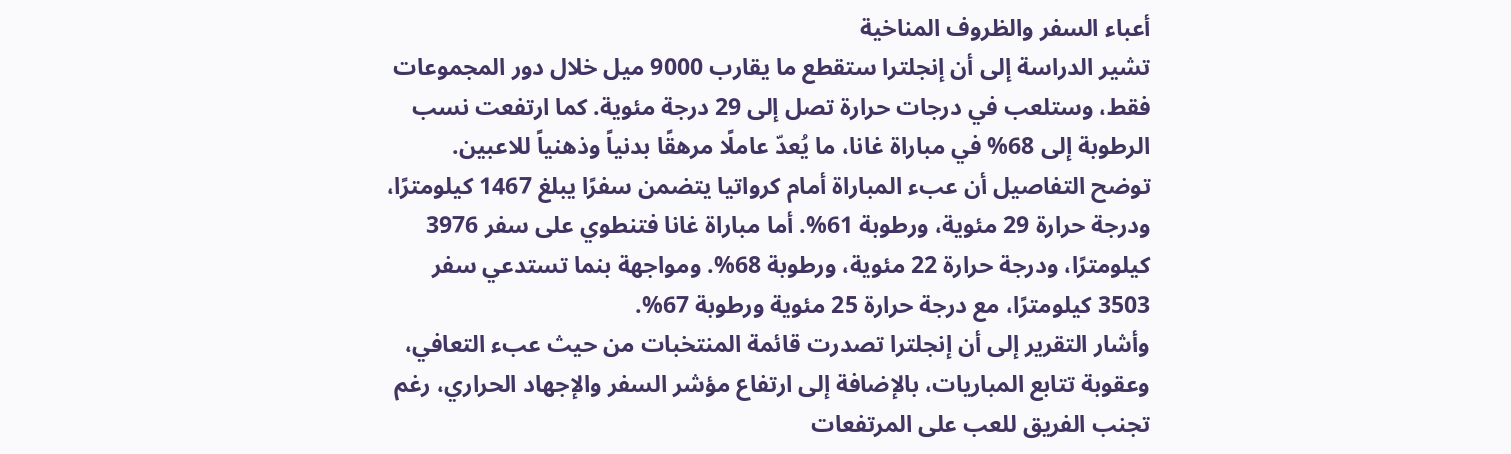أعباء السفر والظروف المناخية
تشير الدراسة إلى أن إنجلترا ستقطع ما يقارب 9000 ميل خلال دور المجموعات فقط، وستلعب في درجات حرارة تصل إلى 29 درجة مئوية. كما ارتفعت نسب الرطوبة إلى 68% في مباراة غانا، ما يُعدّ عاملًا مرهقًا بدنياً وذهنياً للاعبين.
توضح التفاصيل أن عبء المباراة أمام كرواتيا يتضمن سفرًا يبلغ 1467 كيلومترًا، ودرجة حرارة 29 مئوية، ورطوبة 61%. أما مباراة غانا فتنطوي على سفر 3976 كيلومترًا، ودرجة حرارة 22 مئوية، ورطوبة 68%. ومواجهة بنما تستدعي سفر 3503 كيلومترًا، مع درجة حرارة 25 مئوية ورطوبة 67%.
وأشار التقرير إلى أن إنجلترا تصدرت قائمة المنتخبات من حيث عبء التعافي، وعقوبة تتابع المباريات، بالإضافة إلى ارتفاع مؤشر السفر والإجهاد الحراري، رغم تجنب الفريق للعب على المرتفعات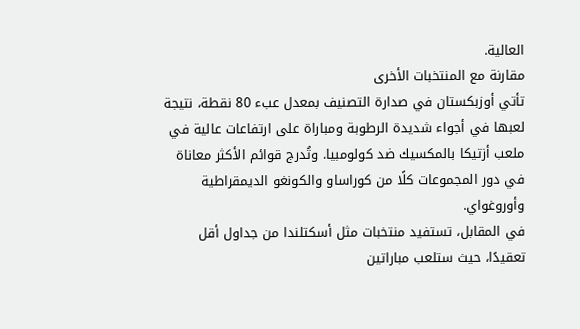العالية.
مقارنة مع المنتخبات الأخرى
تأتي أوزبكستان في صدارة التصنيف بمعدل عبء 80 نقطة، نتيجة لعبها في أجواء شديدة الرطوبة ومباراة على ارتفاعات عالية في ملعب أزتيكا بالمكسيك ضد كولومبيا. وتُدرج قوائم الأكثر معاناة في دور المجموعات كلًا من كوراساو والكونغو الديمقراطية وأوروغواي.
في المقابل، تستفيد منتخبات مثل أسكتلندا من جداول أقل تعقيدًا، حيث ستلعب مباراتين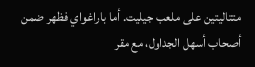متتاليتين على ملعب جيليت. أما باراغواي فظهر ضمن أصحاب أسهل الجداول، مع مقر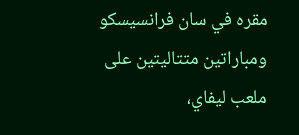مقره في سان فرانسيسكو ومباراتين متتاليتين على ملعب ليفاي،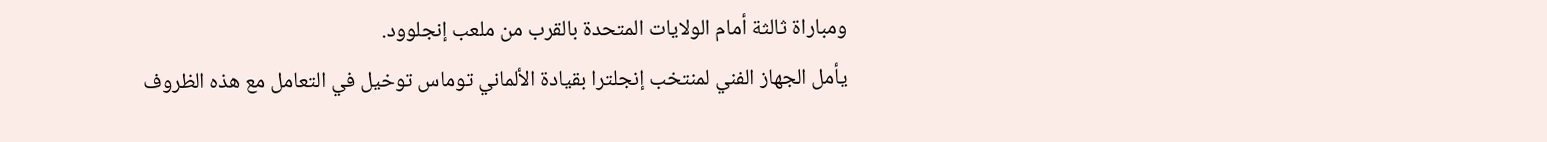ومباراة ثالثة أمام الولايات المتحدة بالقرب من ملعب إنجلوود.
يأمل الجهاز الفني لمنتخب إنجلترا بقيادة الألماني توماس توخيل في التعامل مع هذه الظروف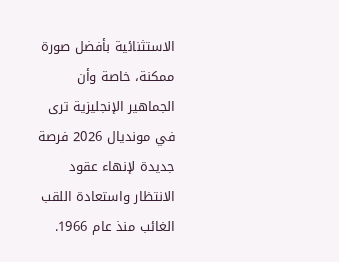الاستثنائية بأفضل صورة ممكنة، خاصة وأن الجماهير الإنجليزية ترى في مونديال 2026 فرصة جديدة لإنهاء عقود الانتظار واستعادة اللقب الغائب منذ عام 1966.